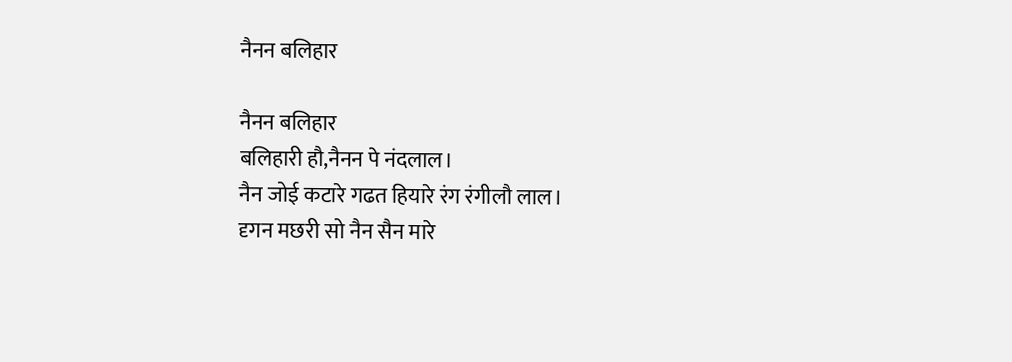नैनन बलिहार

नैनन बलिहार
बलिहारी हौ,नैनन पे नंदलाल।
नैन जोई कटारे गढत हियारे रंग रंगीलौ लाल।
दृगन मछरी सो नैन सैन मारे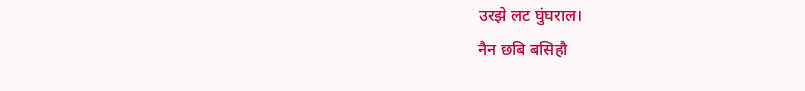उरझे लट घुंघराल।
नैन छबि बसिहौ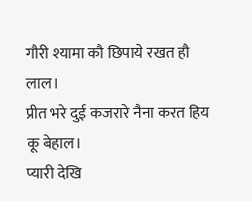गौरी श्यामा कौ छिपाये रखत हौ लाल।
प्रीत भरे दुई कजरारे नैना करत हिय कू बेहाल।
प्यारी देखि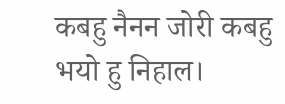कबहु नैनन जोरी कबहु भयो हु निहाल।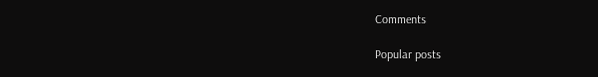Comments

Popular posts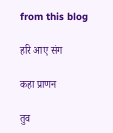from this blog

हरि आए संग

कहा प्राणन

तुव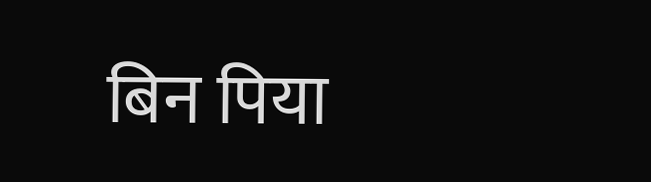बिन पिया